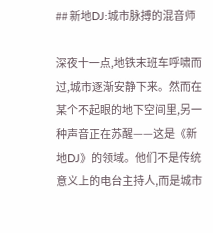## 新地DJ:城市脉搏的混音师

深夜十一点,地铁末班车呼啸而过,城市逐渐安静下来。然而在某个不起眼的地下空间里,另一种声音正在苏醒——这是《新地DJ》的领域。他们不是传统意义上的电台主持人,而是城市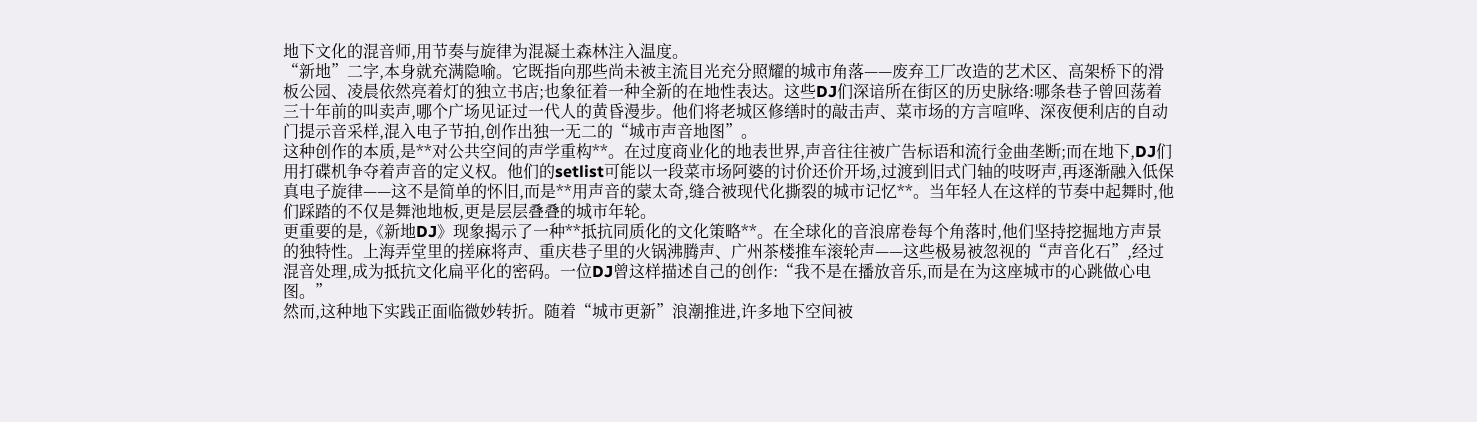地下文化的混音师,用节奏与旋律为混凝土森林注入温度。
“新地”二字,本身就充满隐喻。它既指向那些尚未被主流目光充分照耀的城市角落——废弃工厂改造的艺术区、高架桥下的滑板公园、凌晨依然亮着灯的独立书店;也象征着一种全新的在地性表达。这些DJ们深谙所在街区的历史脉络:哪条巷子曾回荡着三十年前的叫卖声,哪个广场见证过一代人的黄昏漫步。他们将老城区修缮时的敲击声、菜市场的方言喧哗、深夜便利店的自动门提示音采样,混入电子节拍,创作出独一无二的“城市声音地图”。
这种创作的本质,是**对公共空间的声学重构**。在过度商业化的地表世界,声音往往被广告标语和流行金曲垄断;而在地下,DJ们用打碟机争夺着声音的定义权。他们的setlist可能以一段菜市场阿婆的讨价还价开场,过渡到旧式门轴的吱呀声,再逐渐融入低保真电子旋律——这不是简单的怀旧,而是**用声音的蒙太奇,缝合被现代化撕裂的城市记忆**。当年轻人在这样的节奏中起舞时,他们踩踏的不仅是舞池地板,更是层层叠叠的城市年轮。
更重要的是,《新地DJ》现象揭示了一种**抵抗同质化的文化策略**。在全球化的音浪席卷每个角落时,他们坚持挖掘地方声景的独特性。上海弄堂里的搓麻将声、重庆巷子里的火锅沸腾声、广州茶楼推车滚轮声——这些极易被忽视的“声音化石”,经过混音处理,成为抵抗文化扁平化的密码。一位DJ曾这样描述自己的创作:“我不是在播放音乐,而是在为这座城市的心跳做心电图。”
然而,这种地下实践正面临微妙转折。随着“城市更新”浪潮推进,许多地下空间被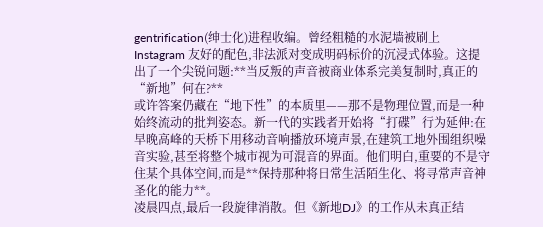gentrification(绅士化)进程收编。曾经粗糙的水泥墙被刷上 Instagram 友好的配色,非法派对变成明码标价的沉浸式体验。这提出了一个尖锐问题:**当反叛的声音被商业体系完美复制时,真正的“新地”何在?**
或许答案仍藏在“地下性”的本质里——那不是物理位置,而是一种始终流动的批判姿态。新一代的实践者开始将“打碟”行为延伸:在早晚高峰的天桥下用移动音响播放环境声景,在建筑工地外围组织噪音实验,甚至将整个城市视为可混音的界面。他们明白,重要的不是守住某个具体空间,而是**保持那种将日常生活陌生化、将寻常声音神圣化的能力**。
凌晨四点,最后一段旋律消散。但《新地DJ》的工作从未真正结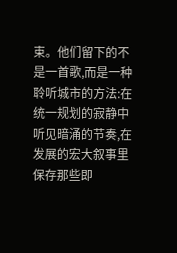束。他们留下的不是一首歌,而是一种聆听城市的方法:在统一规划的寂静中听见暗涌的节奏,在发展的宏大叙事里保存那些即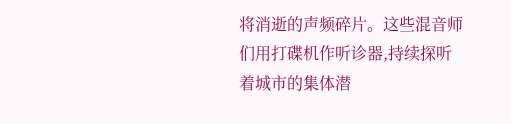将消逝的声频碎片。这些混音师们用打碟机作听诊器,持续探听着城市的集体潜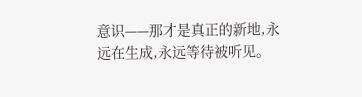意识——那才是真正的新地,永远在生成,永远等待被听见。